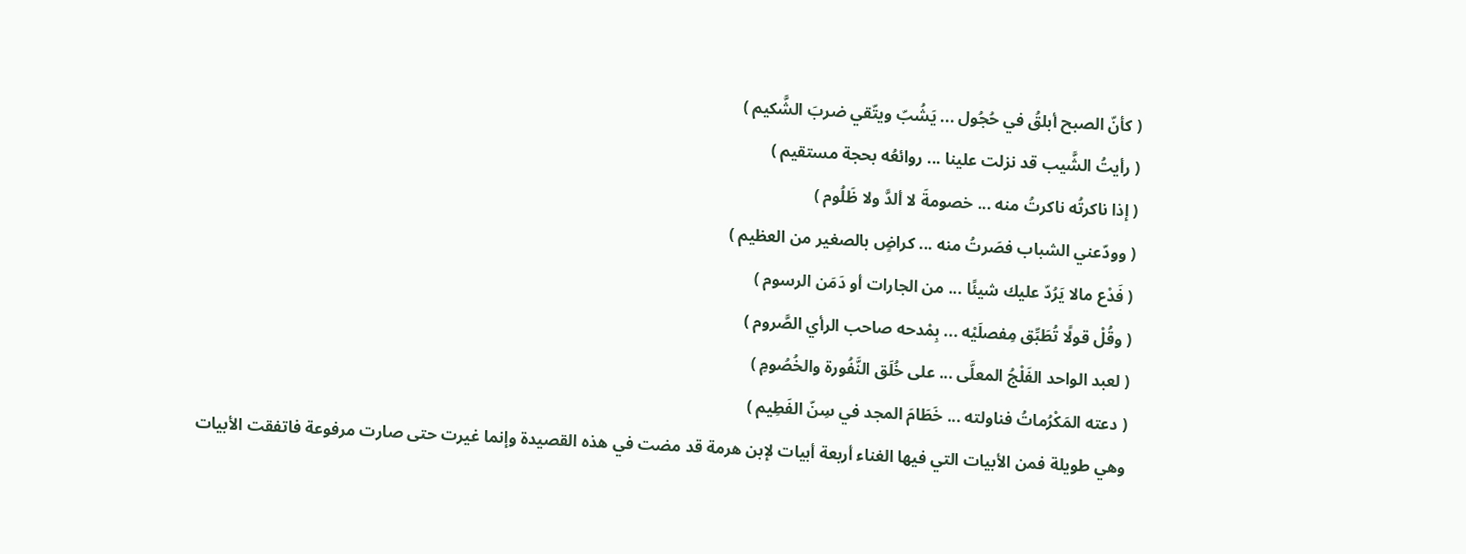( كأنّ الصبح أبلقُ في حُجُول ... يَشُبّ ويتّقي ضربَ الشَّكيم )
( رأيتُ الشَّيب قد نزلت علينا ... روائعُه بحجة مستقيم )
( إذا ناكرتُه ناكرتُ منه ... خصومةَ لا ألدَّ ولا ظَلُوم )
( وودّعني الشباب فصَرتُ منه ... كراضٍ بالصغير من العظيم )
( فَدْع مالا يَرُدّ عليك شيئًا ... من الجارات أو دَمَن الرسوم )
( وقُلْ قولًا تُطَبِّق مِفصلَيْه ... بِمْدحه صاحب الرأي الصَّروم )
( لعبد الواحد الفَلْجُ المعلَّى ... على خُلَق النَّفُورة والخُصُومِ )
( دعته المَكْرُماتُ فناولته ... خَطَامَ المجد في سِنّ الفَطِيم )
وهي طويلة فمن الأبيات التي فيها الغناء أربعة أبيات لإبن هرمة قد مضت في هذه القصيدة وإنما غيرت حتى صارت مرفوعة فاتفقت الأبيات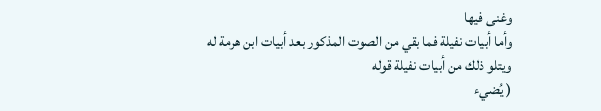وغنى فيها
وأما أبيات نفيلة فما بقي من الصوت المذكور بعد أبيات ابن هرمة له
ويتلو ذلك من أبيات نفيلة قوله
( يُضيء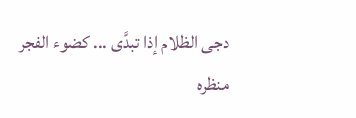دجى الظلام إذا تبدَّى ... كضوء الفجر منظره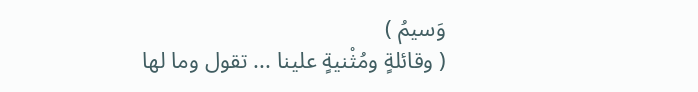وَسيمُ )
( وقائلةٍ ومُثْنيةٍ علينا ... تقول وما لها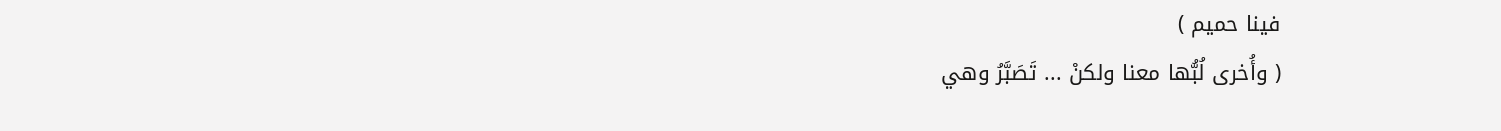فينا حميم )
( وأُخرى لُبُّها معنا ولكنْ ... تَصَبَّرُ وهي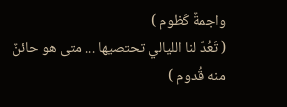واجمةٌ كَظوم )
( تَعُدّ لنا الليالي تحتصيها ... متى هو حائنٌ منه قُدوم )